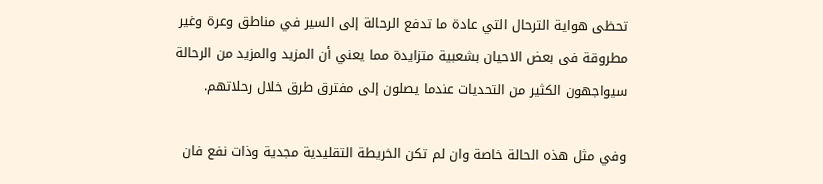تحظى هواية الترحال التي عادة ما تدفع الرحالة إلى السير في مناطق وعرة وغير مطروقة فى بعض الاحيان بشعبية متزايدة مما يعني أن المزيد والمزيد من الرحالة سيواجهون الكثير من التحديات عندما يصلون إلى مفترق طرق خلال رحلاتهم.

وفي مثل هذه الحالة خاصة وان لم تكن الخريطة التقليدية مجدية وذات نفع فان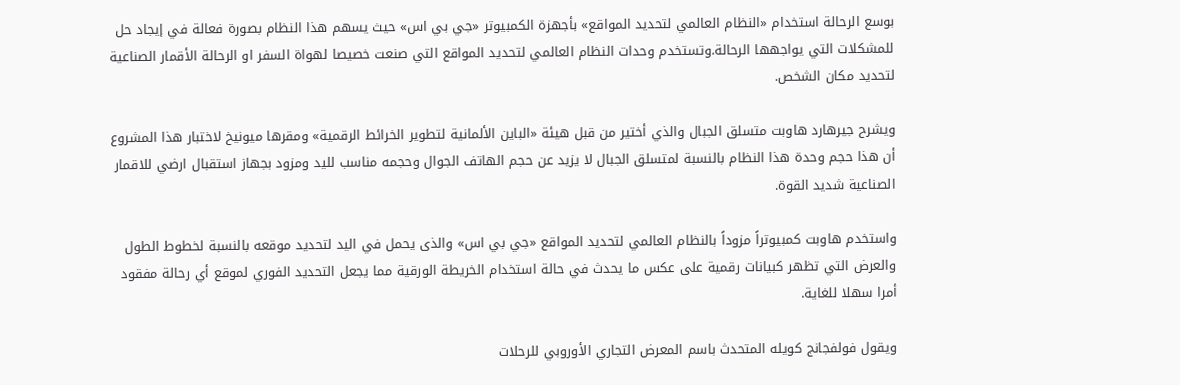بوسع الرحالة استخدام «النظام العالمي لتحديد المواقع» بأجهزة الكمبيوتر «جي بي اس» حيث يسهم هذا النظام بصورة فعالة في إيجاد حل للمشكلات التي يواجهها الرحالة.وتستخدم وحدات النظام العالمي لتحديد المواقع التي صنعت خصيصا لهواة السفر او الرحالة الأقمار الصناعية لتحديد مكان الشخص.

ويشرح جيرهارد هاوبت متسلق الجبال والذي أختير من قبل هيئة «الباين الألمانية لتطوير الخرائط الرقمية» ومقرها ميونيخ لاختبار هذا المشروع أن هذا حجم وحدة هذا النظام بالنسبة لمتسلق الجبال لا يزيد عن حجم الهاتف الجوال وحجمه مناسب لليد ومزود بجهاز استقبال ارضي للاقمار الصناعية شديد القوة.

واستخدم هاوبت كمبيوتراً مزوداً بالنظام العالمي لتحديد المواقع «جي بي اس» والذى يحمل في اليد لتحديد موقعه بالنسبة لخطوط الطول والعرض التي تظهر كبيانات رقمية على عكس ما يحدث في حالة استخدام الخريطة الورقية مما يجعل التحديد الفوري لموقع أي رحالة مفقود أمرا سهلا للغاية.

ويقول فولفجانج كويله المتحدث باسم المعرض التجاري الأوروبي للرحلات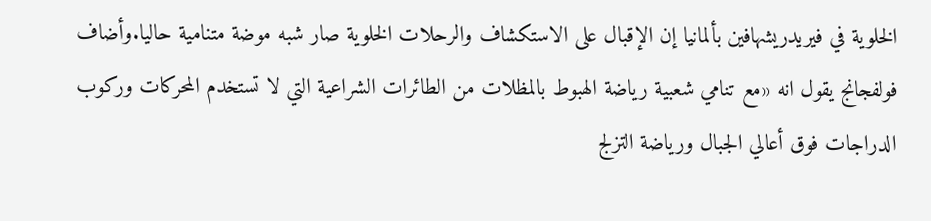الخلوية في فيريدريشهافين بألمانيا إن الإقبال على الاستكشاف والرحلات الخلوية صار شبه موضة متنامية حاليا.وأضاف فولفجانج يقول انه «مع تنامي شعبية رياضة الهبوط بالمظلات من الطائرات الشراعية التي لا تستخدم المحركات وركوب الدراجات فوق أعالي الجبال ورياضة التزلج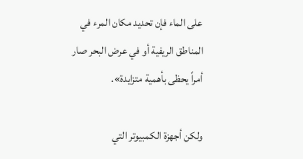على الماء فإن تحديد مكان المرء في المناطق الريفية أو في عرض البحر صار أمراً يحظى بأهمية متزايدة».

ولكن أجهزة الكمبيوتر التي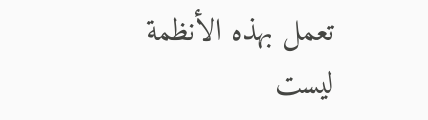تعمل بهذه الأنظمة ليست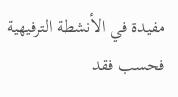مفيدة في الأنشطة الترفيهية فحسب فقد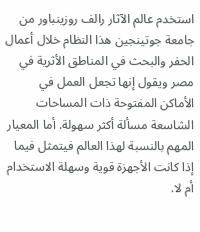استخدم عالم الآثار رالف روزينباور من جامعة جوتينجين هذا النظام خلال أعمال الحفر والبحث في المناطق الأثرية في مصر ويقول إنها تجعل العمل في الأماكن المفتوحة ذات المساحات الشاسعة مسألة أكثر سهولة. أما المعيار المهم بالنسبة لهذا العالم فيتمثل فيما إذا كانت الأجهزة قوية وسهلة الاستخدام أم لا.